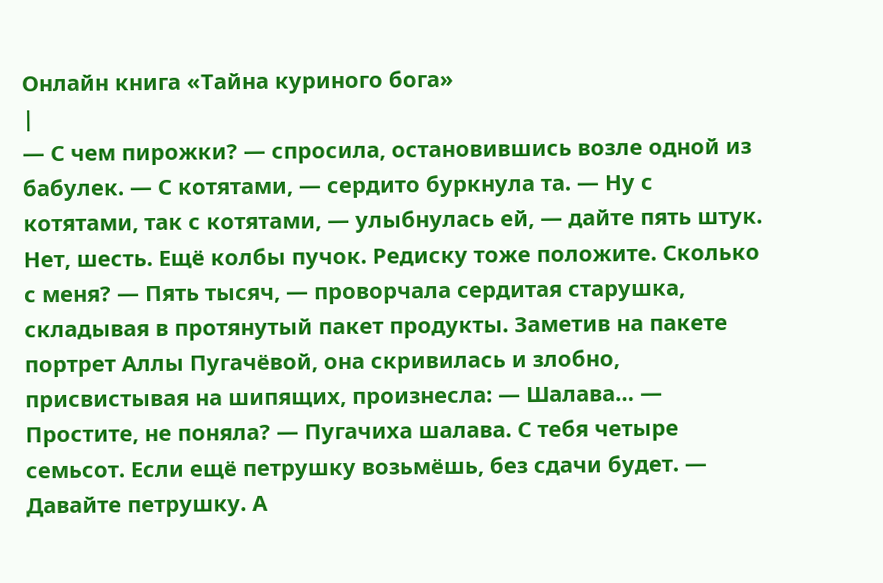Онлайн книга «Тайна куриного бога»
|
— С чем пирожки? — спросила, остановившись возле одной из бабулек. — С котятами, — сердито буркнула та. — Ну с котятами, так с котятами, — улыбнулась ей, — дайте пять штук. Нет, шесть. Ещё колбы пучок. Редиску тоже положите. Сколько с меня? — Пять тысяч, — проворчала сердитая старушка, складывая в протянутый пакет продукты. Заметив на пакете портрет Аллы Пугачёвой, она скривилась и злобно, присвистывая на шипящих, произнесла: — Шалава… — Простите, не поняла? — Пугачиха шалава. С тебя четыре семьсот. Если ещё петрушку возьмёшь, без сдачи будет. — Давайте петрушку. А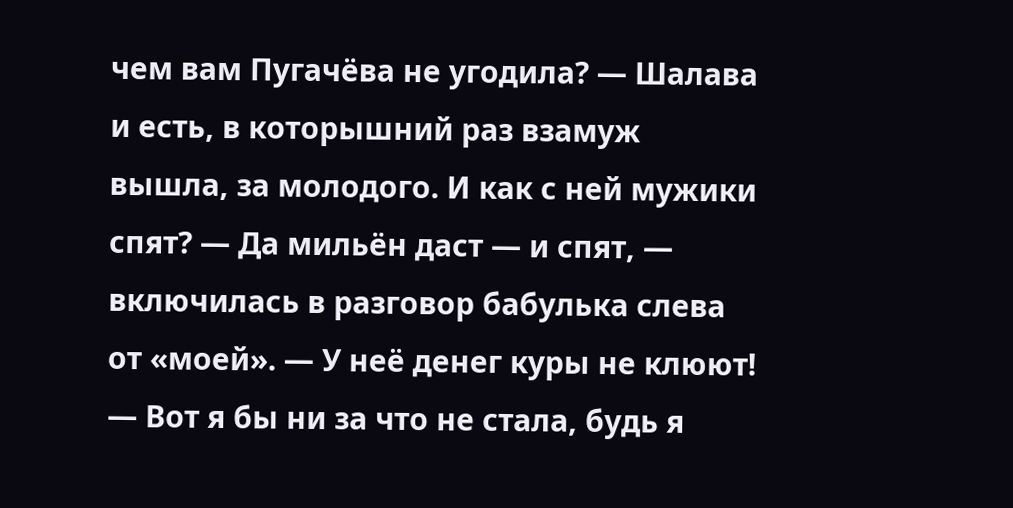чем вам Пугачёва не угодила? — Шалава и есть, в которышний раз взамуж вышла, за молодого. И как с ней мужики спят? — Да мильён даст — и спят, — включилась в разговор бабулька слева от «моей». — У неё денег куры не клюют! — Вот я бы ни за что не стала, будь я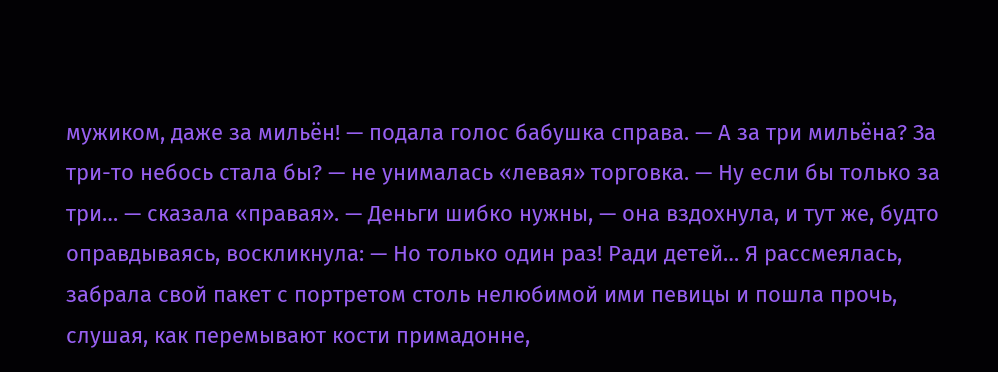мужиком, даже за мильён! — подала голос бабушка справа. — А за три мильёна? За три-то небось стала бы? — не унималась «левая» торговка. — Ну если бы только за три… — сказала «правая». — Деньги шибко нужны, — она вздохнула, и тут же, будто оправдываясь, воскликнула: — Но только один раз! Ради детей… Я рассмеялась, забрала свой пакет с портретом столь нелюбимой ими певицы и пошла прочь, слушая, как перемывают кости примадонне,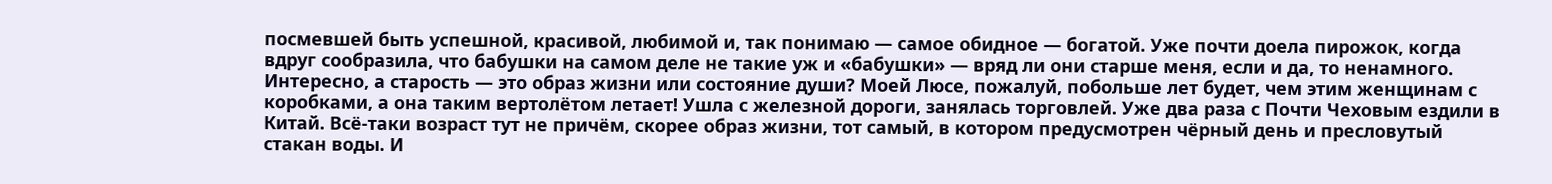посмевшей быть успешной, красивой, любимой и, так понимаю — самое обидное — богатой. Уже почти доела пирожок, когда вдруг сообразила, что бабушки на самом деле не такие уж и «бабушки» — вряд ли они старше меня, если и да, то ненамного. Интересно, а старость — это образ жизни или состояние души? Моей Люсе, пожалуй, побольше лет будет, чем этим женщинам с коробками, а она таким вертолётом летает! Ушла с железной дороги, занялась торговлей. Уже два раза с Почти Чеховым ездили в Китай. Всё-таки возраст тут не причём, скорее образ жизни, тот самый, в котором предусмотрен чёрный день и пресловутый стакан воды. И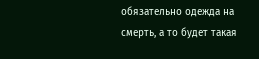обязательно одежда на смерть, а то будет такая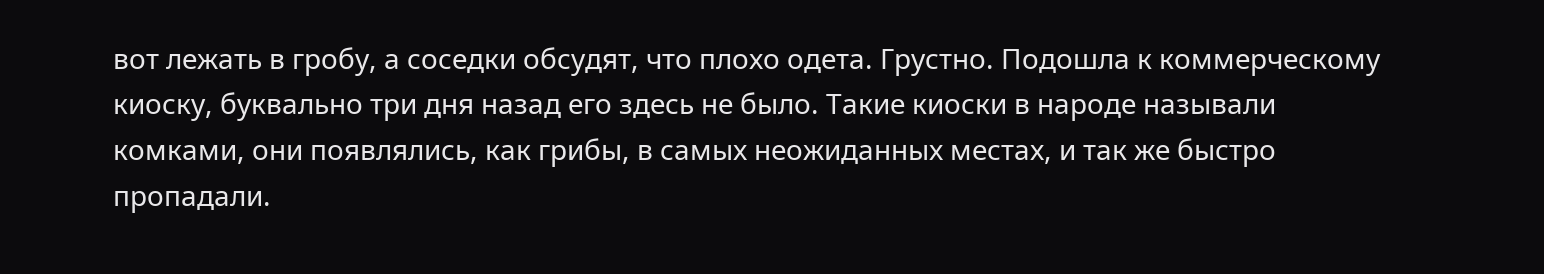вот лежать в гробу, а соседки обсудят, что плохо одета. Грустно. Подошла к коммерческому киоску, буквально три дня назад его здесь не было. Такие киоски в народе называли комками, они появлялись, как грибы, в самых неожиданных местах, и так же быстро пропадали.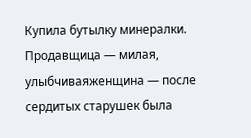Купила бутылку минералки. Продавщица — милая, улыбчиваяженщина — после сердитых старушек была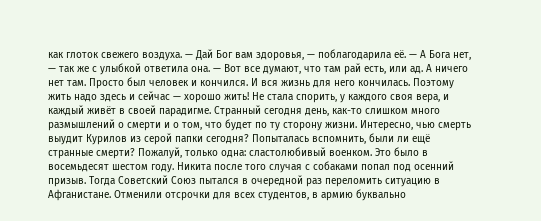как глоток свежего воздуха. — Дай Бог вам здоровья, — поблагодарила её. — А Бога нет, — так же с улыбкой ответила она. — Вот все думают, что там рай есть, или ад. А ничего нет там. Просто был человек и кончился. И вся жизнь для него кончилась. Поэтому жить надо здесь и сейчас — хорошо жить! Не стала спорить, у каждого своя вера, и каждый живёт в своей парадигме. Странный сегодня день, как-то слишком много размышлений о смерти и о том, что будет по ту сторону жизни. Интересно, чью смерть выудит Курилов из серой папки сегодня? Попыталась вспомнить, были ли ещё странные смерти? Пожалуй, только одна: сластолюбивый военком. Это было в восемьдесят шестом году. Никита после того случая с собаками попал под осенний призыв. Тогда Советский Союз пытался в очередной раз переломить ситуацию в Афганистане. Отменили отсрочки для всех студентов, в армию буквально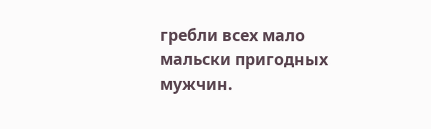гребли всех мало мальски пригодных мужчин.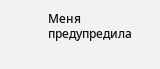Меня предупредила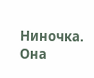Ниночка. Она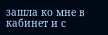зашла ко мне в кабинет и с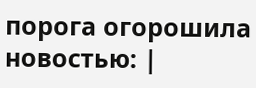порога огорошила новостью: |